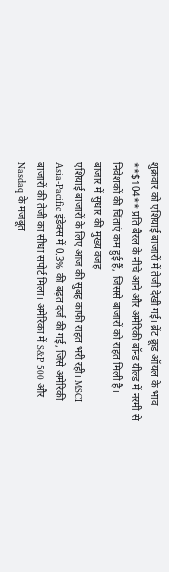शुक्रवार को एशियाई बाजारों में तेजी देखी गई। ब्रेंट क्रूड ऑयल के भाव **$104** प्रति बैरल के नीचे आने और अमेरिकी बॉन्ड यील्ड में नरमी से निवेशकों की चिंताएं कम हुई हैं, जिससे बाजारों को राहत मिली है।
बाजार में सुधार की मुख्य वजह
एशियाई बाजारों के लिए आज की सुबह काफी राहत भरी रही। MSCI Asia-Pacific इंडेक्स में 0.3% की बढ़त दर्ज की गई, जिसे अमेरिकी बाजारों की तेजी का सीधा सपोर्ट मिला। अमेरिका में S&P 500 और Nasdaq के मजबूत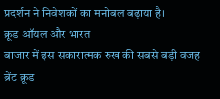प्रदर्शन ने निवेशकों का मनोबल बढ़ाया है।
क्रूड ऑयल और भारत
बाजार में इस सकारात्मक रुख की सबसे बड़ी वजह ब्रेंट क्रूड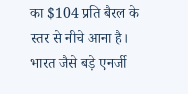का $104 प्रति बैरल के स्तर से नीचे आना है। भारत जैसे बड़े एनर्जी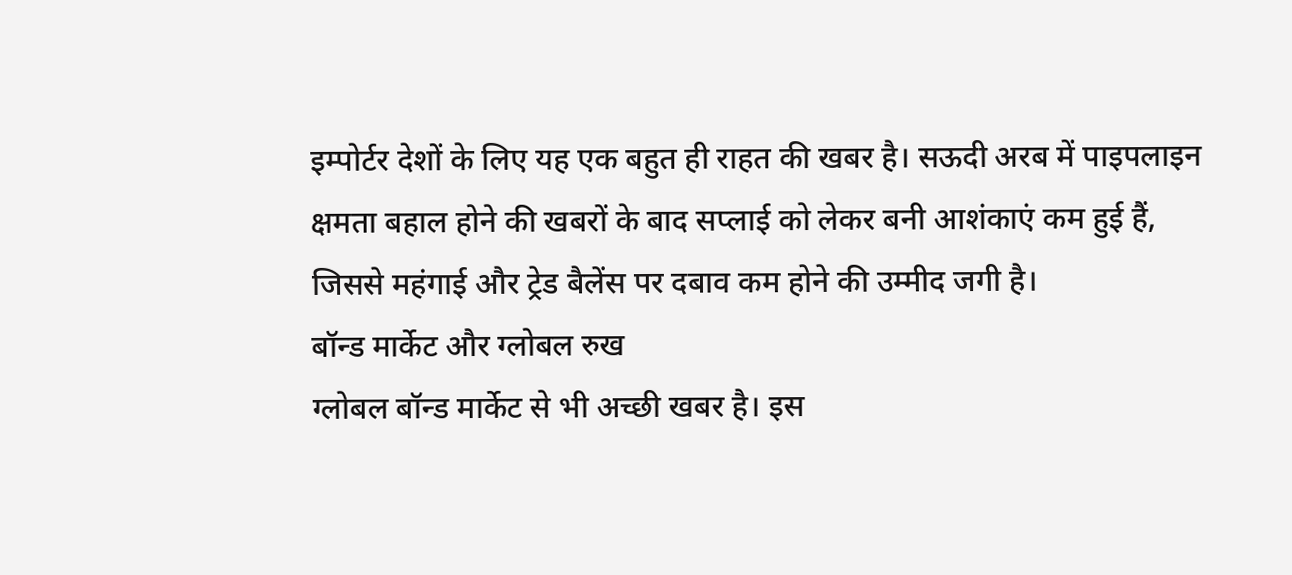इम्पोर्टर देशों के लिए यह एक बहुत ही राहत की खबर है। सऊदी अरब में पाइपलाइन क्षमता बहाल होने की खबरों के बाद सप्लाई को लेकर बनी आशंकाएं कम हुई हैं, जिससे महंगाई और ट्रेड बैलेंस पर दबाव कम होने की उम्मीद जगी है।
बॉन्ड मार्केट और ग्लोबल रुख
ग्लोबल बॉन्ड मार्केट से भी अच्छी खबर है। इस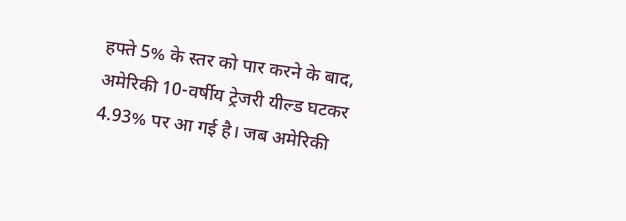हफ्ते 5% के स्तर को पार करने के बाद, अमेरिकी 10-वर्षीय ट्रेजरी यील्ड घटकर 4.93% पर आ गई है। जब अमेरिकी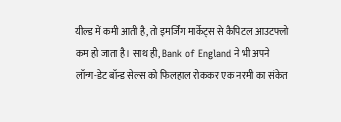यील्ड में कमी आती है, तो इमर्जिंग मार्केट्स से कैपिटल आउटफ्लो कम हो जाता है। साथ ही, Bank of England ने भी अपने लॉन्ग-डेट बॉन्ड सेल्स को फिलहाल रोककर एक नरमी का संकेत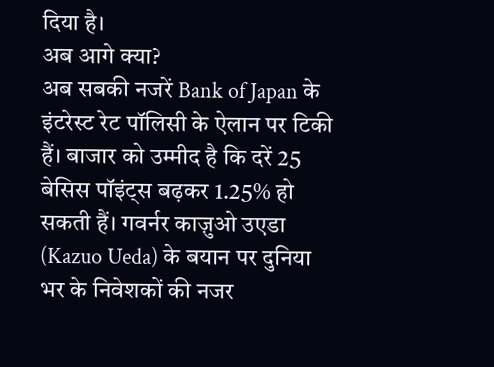दिया है।
अब आगे क्या?
अब सबकी नजरें Bank of Japan के इंटरेस्ट रेट पॉलिसी के ऐलान पर टिकी हैं। बाजार को उम्मीद है कि दरें 25 बेसिस पॉइंट्स बढ़कर 1.25% हो सकती हैं। गवर्नर काज़ुओ उएडा (Kazuo Ueda) के बयान पर दुनिया भर के निवेशकों की नजर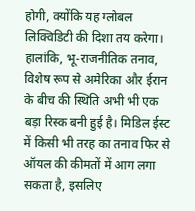होगी, क्योंकि यह ग्लोबल लिक्विडिटी की दिशा तय करेगा।
हालांकि, भू-राजनीतिक तनाव, विशेष रूप से अमेरिका और ईरान के बीच की स्थिति अभी भी एक बड़ा रिस्क बनी हुई है। मिडिल ईस्ट में किसी भी तरह का तनाव फिर से ऑयल की कीमतों में आग लगा सकता है, इसलिए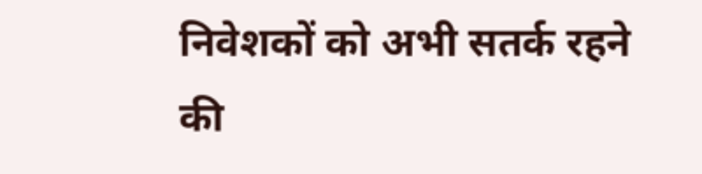निवेशकों को अभी सतर्क रहने की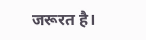जरूरत है।